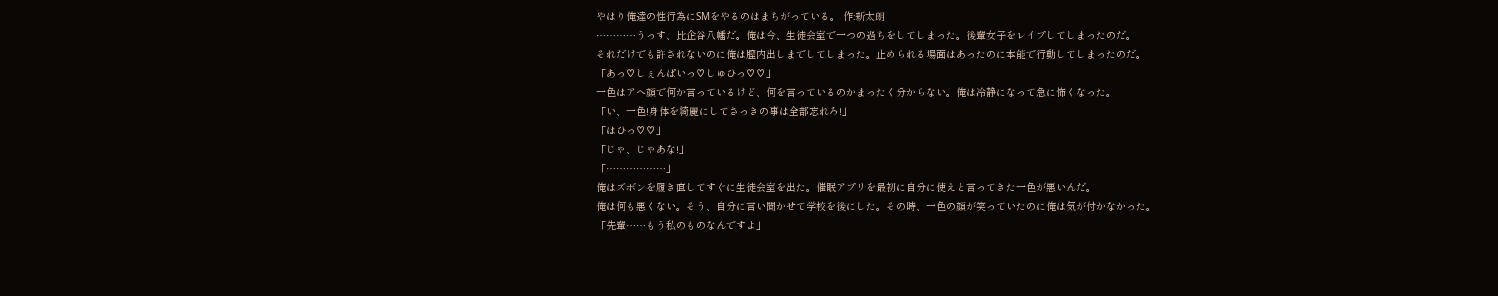やはり俺達の性行為にSMをやるのはまちがっている。 作:新太朗
…………うっす、比企谷八幡だ。俺は今、生徒会室で一つの過ちをしてしまった。後輩女子をレイプしてしまったのだ。
それだけでも許されないのに俺は膣内出しまでしてしまった。止められる場面はあったのに本能で行動してしまったのだ。
「あっ♡しぇんぱいっ♡しゅひっ♡♡」
一色はアへ顔で何か言っているけど、何を言っているのかまったく分からない。俺は冷静になって急に怖くなった。
「い、一色!身体を綺麗にしてさっきの事は全部忘れろ!」
「はひっ♡♡」
「じゃ、じゃあな!」
「………………」
俺はズボンを履き直してすぐに生徒会室を出た。催眠アプリを最初に自分に使えと言ってきた一色が悪いんだ。
俺は何も悪くない。そう、自分に言い聞かせて学校を後にした。その時、一色の顔が笑っていたのに俺は気が付かなかった。
「先輩……もう私のものなんですよ」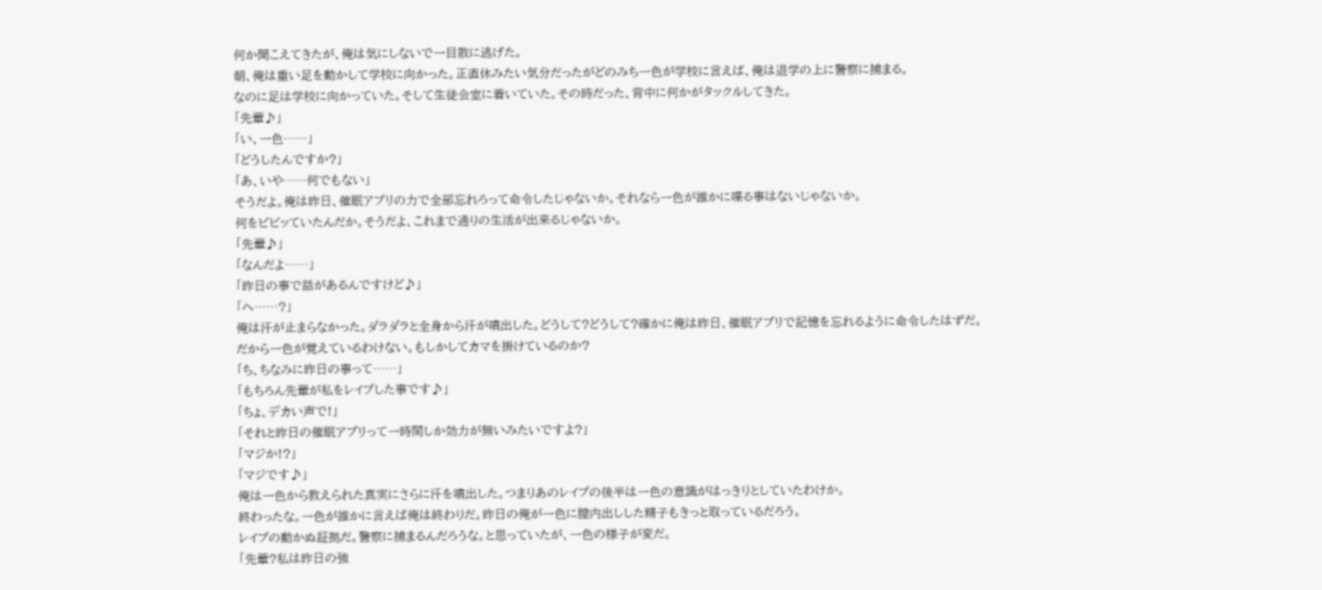何か聞こえてきたが、俺は気にしないで一目散に逃げた。
朝、俺は重い足を動かして学校に向かった。正直休みたい気分だったがどのみち一色が学校に言えば、俺は退学の上に警察に捕まる。
なのに足は学校に向かっていた。そして生徒会室に着いていた。その時だった、背中に何かがタックルしてきた。
「先輩♪」
「い、一色……」
「どうしたんですか?」
「あ、いや……何でもない」
そうだよ。俺は昨日、催眠アプリの力で全部忘れろって命令したじゃないか。それなら一色が誰かに喋る事はないじゃないか。
何をビビッていたんだか。そうだよ、これまで通りの生活が出来るじゃないか。
「先輩♪」
「なんだよ……」
「昨日の事で話があるんですけど♪」
「へ……?」
俺は汗が止まらなかった。ダラダラと全身から汗が噴出した。どうして?どうして?確かに俺は昨日、催眠アプリで記憶を忘れるように命令したはずだ。
だから一色が覚えているわけない。もしかしてカマを掛けているのか?
「ち、ちなみに昨日の事って……」
「もちろん先輩が私をレイプした事です♪」
「ちょ、デカい声で!」
「それと昨日の催眠アプリって一時間しか効力が無いみたいですよ?」
「マジか!?」
「マジです♪」
俺は一色から教えられた真実にさらに汗を噴出した。つまりあのレイプの後半は一色の意識がはっきりとしていたわけか。
終わったな。一色が誰かに言えば俺は終わりだ。昨日の俺が一色に膣内出しした精子もきっと取っているだろう。
レイプの動かぬ証拠だ。警察に捕まるんだろうな。と思っていたが、一色の様子が変だ。
「先輩?私は昨日の強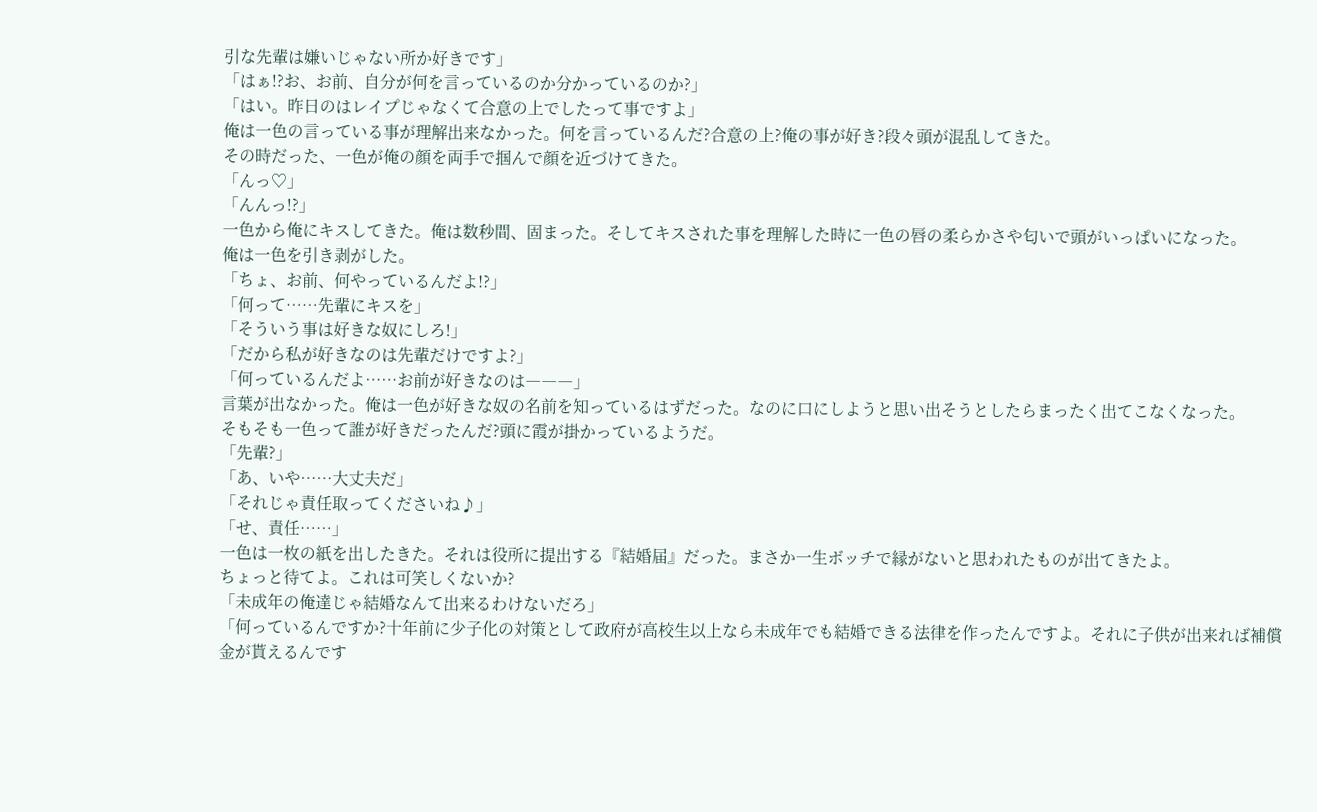引な先輩は嫌いじゃない所か好きです」
「はぁ!?お、お前、自分が何を言っているのか分かっているのか?」
「はい。昨日のはレイプじゃなくて合意の上でしたって事ですよ」
俺は一色の言っている事が理解出来なかった。何を言っているんだ?合意の上?俺の事が好き?段々頭が混乱してきた。
その時だった、一色が俺の顔を両手で掴んで顔を近づけてきた。
「んっ♡」
「んんっ!?」
一色から俺にキスしてきた。俺は数秒間、固まった。そしてキスされた事を理解した時に一色の唇の柔らかさや匂いで頭がいっぱいになった。
俺は一色を引き剥がした。
「ちょ、お前、何やっているんだよ!?」
「何って……先輩にキスを」
「そういう事は好きな奴にしろ!」
「だから私が好きなのは先輩だけですよ?」
「何っているんだよ……お前が好きなのは―――」
言葉が出なかった。俺は一色が好きな奴の名前を知っているはずだった。なのに口にしようと思い出そうとしたらまったく出てこなくなった。
そもそも一色って誰が好きだったんだ?頭に霞が掛かっているようだ。
「先輩?」
「あ、いや……大丈夫だ」
「それじゃ責任取ってくださいね♪」
「せ、責任……」
一色は一枚の紙を出したきた。それは役所に提出する『結婚届』だった。まさか一生ボッチで縁がないと思われたものが出てきたよ。
ちょっと待てよ。これは可笑しくないか?
「未成年の俺達じゃ結婚なんて出来るわけないだろ」
「何っているんですか?十年前に少子化の対策として政府が高校生以上なら未成年でも結婚できる法律を作ったんですよ。それに子供が出来れば補償金が貰えるんです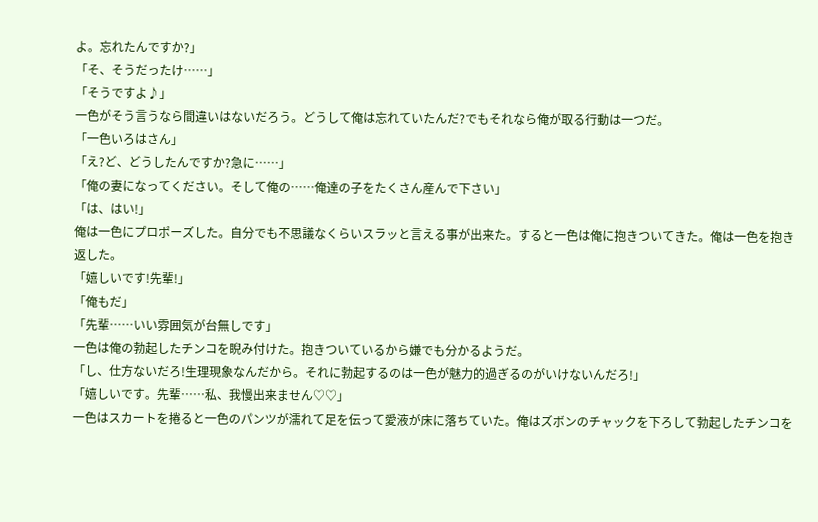よ。忘れたんですか?」
「そ、そうだったけ……」
「そうですよ♪」
一色がそう言うなら間違いはないだろう。どうして俺は忘れていたんだ?でもそれなら俺が取る行動は一つだ。
「一色いろはさん」
「え?ど、どうしたんですか?急に……」
「俺の妻になってください。そして俺の……俺達の子をたくさん産んで下さい」
「は、はい!」
俺は一色にプロポーズした。自分でも不思議なくらいスラッと言える事が出来た。すると一色は俺に抱きついてきた。俺は一色を抱き返した。
「嬉しいです!先輩!」
「俺もだ」
「先輩……いい雰囲気が台無しです」
一色は俺の勃起したチンコを睨み付けた。抱きついているから嫌でも分かるようだ。
「し、仕方ないだろ!生理現象なんだから。それに勃起するのは一色が魅力的過ぎるのがいけないんだろ!」
「嬉しいです。先輩……私、我慢出来ません♡♡」
一色はスカートを捲ると一色のパンツが濡れて足を伝って愛液が床に落ちていた。俺はズボンのチャックを下ろして勃起したチンコを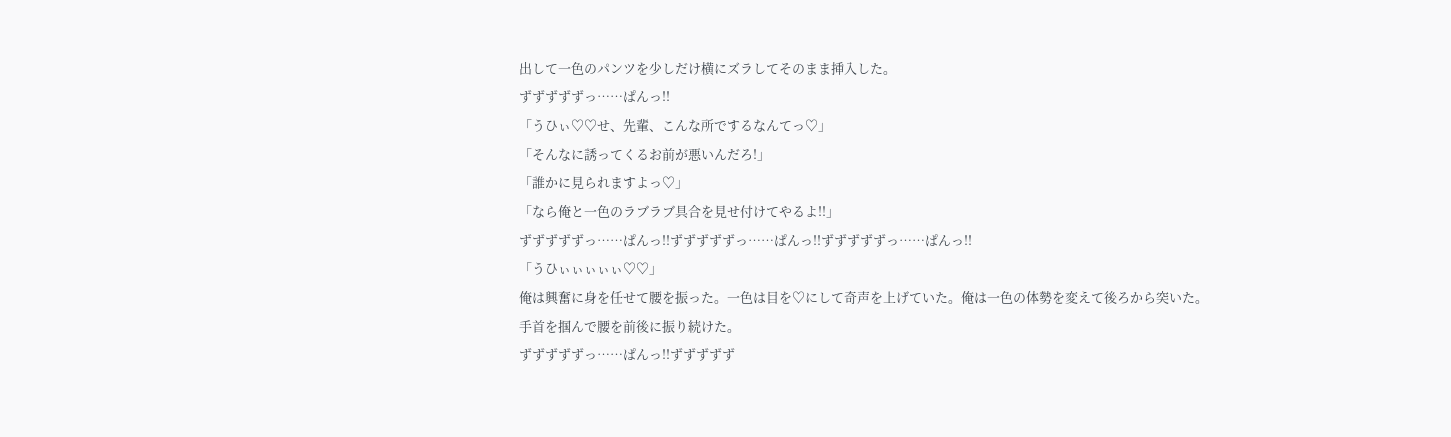出して一色のパンツを少しだけ横にズラしてそのまま挿入した。
ずずずずずっ……ぱんっ!!
「うひぃ♡♡せ、先輩、こんな所でするなんてっ♡」
「そんなに誘ってくるお前が悪いんだろ!」
「誰かに見られますよっ♡」
「なら俺と一色のラブラブ具合を見せ付けてやるよ!!」
ずずずずずっ……ぱんっ!!ずずずずずっ……ぱんっ!!ずずずずずっ……ぱんっ!!
「うひぃぃぃぃぃ♡♡」
俺は興奮に身を任せて腰を振った。一色は目を♡にして奇声を上げていた。俺は一色の体勢を変えて後ろから突いた。
手首を掴んで腰を前後に振り続けた。
ずずずずずっ……ぱんっ!!ずずずずず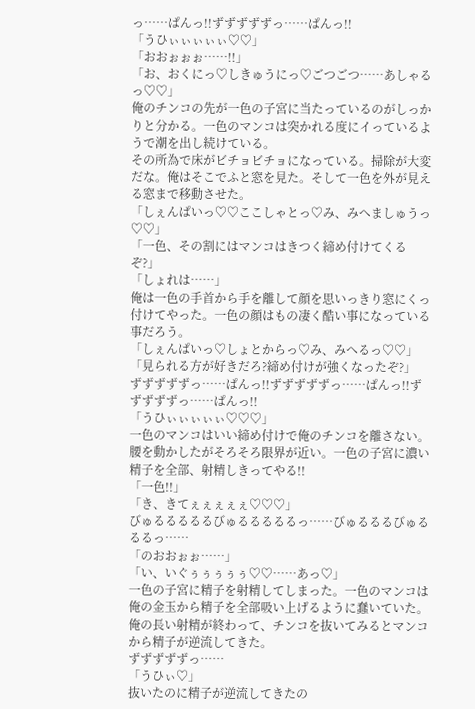っ……ぱんっ!!ずずずずずっ……ぱんっ!!
「うひぃぃぃぃぃ♡♡」
「おおぉぉぉ……!!」
「お、おくにっ♡しきゅうにっ♡ごつごつ……あしゃるっ♡♡」
俺のチンコの先が一色の子宮に当たっているのがしっかりと分かる。一色のマンコは突かれる度にイっているようで潮を出し続けている。
その所為で床がビチョビチョになっている。掃除が大変だな。俺はそこでふと窓を見た。そして一色を外が見える窓まで移動させた。
「しぇんぱいっ♡♡ここしゃとっ♡み、みへましゅうっ♡♡」
「一色、その割にはマンコはきつく締め付けてくるぞ?」
「しょれは……」
俺は一色の手首から手を離して顔を思いっきり窓にくっ付けてやった。一色の顔はもの凄く酷い事になっている事だろう。
「しぇんぱいっ♡しょとからっ♡み、みへるっ♡♡」
「見られる方が好きだろ?締め付けが強くなったぞ?」
ずずずずずっ……ぱんっ!!ずずずずずっ……ぱんっ!!ずずずずずっ……ぱんっ!!
「うひぃぃぃぃぃ♡♡♡」
一色のマンコはいい締め付けで俺のチンコを離さない。腰を動かしたがそろそろ限界が近い。一色の子宮に濃い精子を全部、射精しきってやる!!
「一色!!」
「き、きてぇぇぇぇぇ♡♡♡」
びゅるるるるるびゅるるるるるっ……びゅるるるびゅるるるっ……
「のおおぉぉ……」
「い、いぐぅぅぅぅぅ♡♡……あっ♡」
一色の子宮に精子を射精してしまった。一色のマンコは俺の金玉から精子を全部吸い上げるように蠢いていた。
俺の長い射精が終わって、チンコを抜いてみるとマンコから精子が逆流してきた。
ずずずずずっ……
「うひぃ♡」
抜いたのに精子が逆流してきたの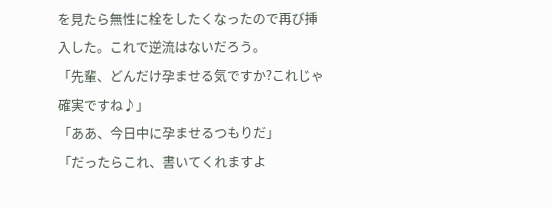を見たら無性に栓をしたくなったので再び挿入した。これで逆流はないだろう。
「先輩、どんだけ孕ませる気ですか?これじゃ確実ですね♪」
「ああ、今日中に孕ませるつもりだ」
「だったらこれ、書いてくれますよ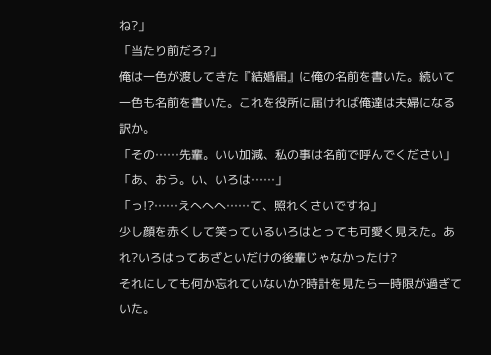ね?」
「当たり前だろ?」
俺は一色が渡してきた『結婚届』に俺の名前を書いた。続いて一色も名前を書いた。これを役所に届ければ俺達は夫婦になる訳か。
「その……先輩。いい加減、私の事は名前で呼んでください」
「あ、おう。い、いろは……」
「っ!?……えへへへ……て、照れくさいですね」
少し顔を赤くして笑っているいろはとっても可愛く見えた。あれ?いろはってあざといだけの後輩じゃなかったけ?
それにしても何か忘れていないか?時計を見たら一時限が過ぎていた。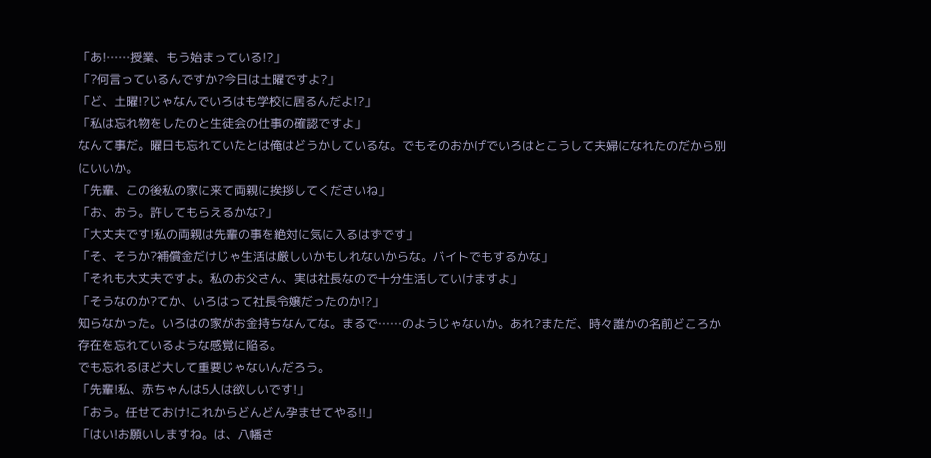「あ!……授業、もう始まっている!?」
「?何言っているんですか?今日は土曜ですよ?」
「ど、土曜!?じゃなんでいろはも学校に居るんだよ!?」
「私は忘れ物をしたのと生徒会の仕事の確認ですよ」
なんて事だ。曜日も忘れていたとは俺はどうかしているな。でもそのおかげでいろはとこうして夫婦になれたのだから別にいいか。
「先輩、この後私の家に来て両親に挨拶してくださいね」
「お、おう。許してもらえるかな?」
「大丈夫です!私の両親は先輩の事を絶対に気に入るはずです」
「そ、そうか?補償金だけじゃ生活は厳しいかもしれないからな。バイトでもするかな」
「それも大丈夫ですよ。私のお父さん、実は社長なので十分生活していけますよ」
「そうなのか?てか、いろはって社長令嬢だったのか!?」
知らなかった。いろはの家がお金持ちなんてな。まるで……のようじゃないか。あれ?まただ、時々誰かの名前どころか存在を忘れているような感覚に陥る。
でも忘れるほど大して重要じゃないんだろう。
「先輩!私、赤ちゃんは5人は欲しいです!」
「おう。任せておけ!これからどんどん孕ませてやる!!」
「はい!お願いしますね。は、八幡さ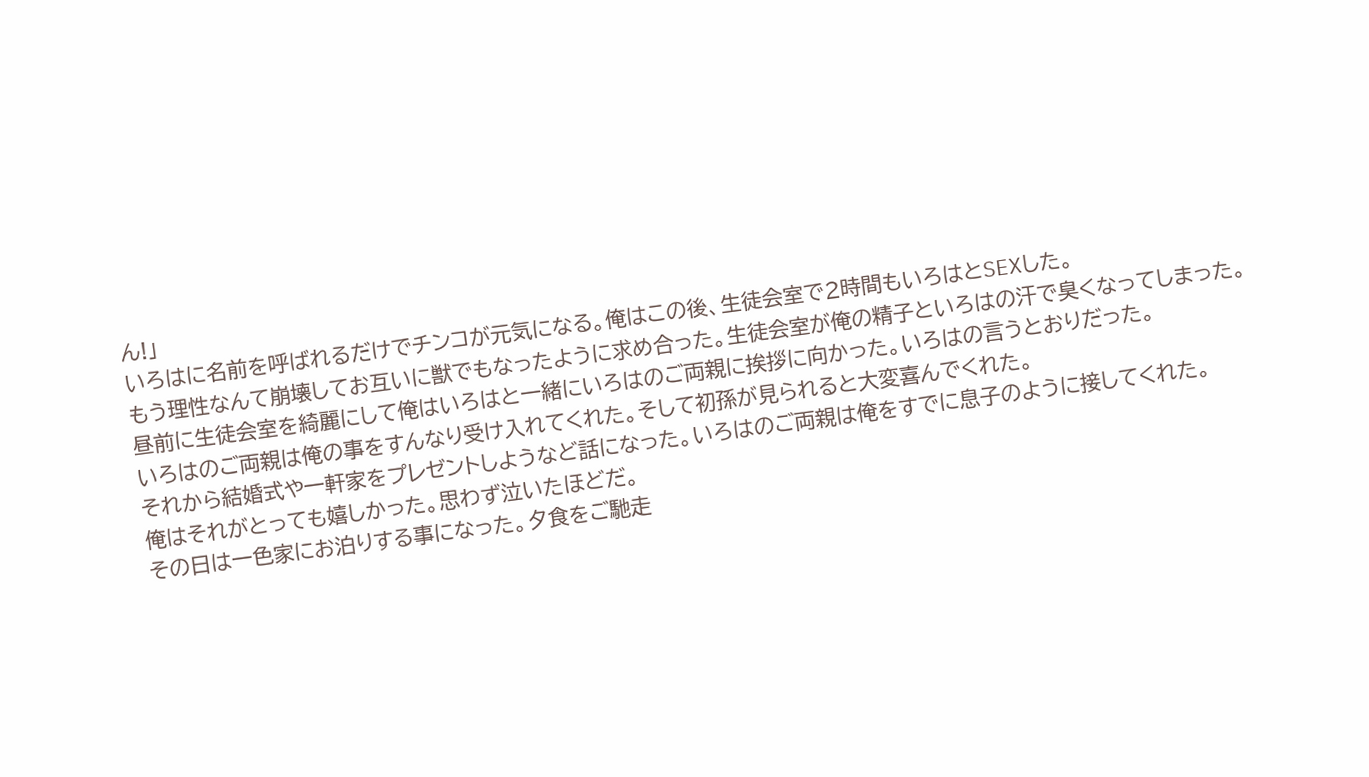ん!」
いろはに名前を呼ばれるだけでチンコが元気になる。俺はこの後、生徒会室で2時間もいろはとSEXした。
もう理性なんて崩壊してお互いに獣でもなったように求め合った。生徒会室が俺の精子といろはの汗で臭くなってしまった。
昼前に生徒会室を綺麗にして俺はいろはと一緒にいろはのご両親に挨拶に向かった。いろはの言うとおりだった。
いろはのご両親は俺の事をすんなり受け入れてくれた。そして初孫が見られると大変喜んでくれた。
それから結婚式や一軒家をプレゼントしようなど話になった。いろはのご両親は俺をすでに息子のように接してくれた。
俺はそれがとっても嬉しかった。思わず泣いたほどだ。
その日は一色家にお泊りする事になった。夕食をご馳走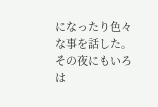になったり色々な事を話した。その夜にもいろは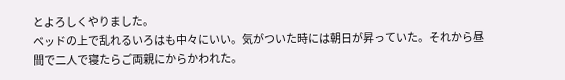とよろしくやりました。
ベッドの上で乱れるいろはも中々にいい。気がついた時には朝日が昇っていた。それから昼間で二人で寝たらご両親にからかわれた。